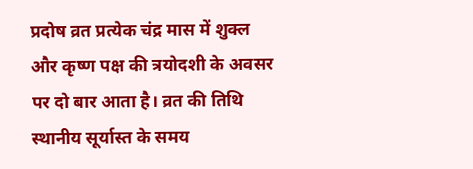प्रदोष व्रत प्रत्येक चंद्र मास में शुक्ल और कृष्ण पक्ष की त्रयोदशी के अवसर पर दो बार आता है। व्रत की तिथि स्थानीय सूर्यास्त के समय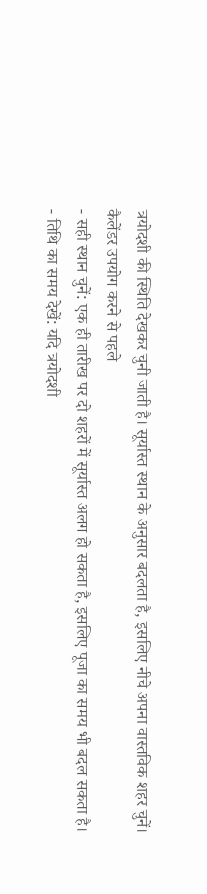त्रयोदशी की स्थिति देखकर चुनी जाती है। सूर्यास्त स्थान के अनुसार बदलता है, इसलिए नीचे अपना वास्तविक शहर चुनें।
कैलेंडर उपयोग करने से पहले
- सही स्थान चुनें: एक ही तारीख पर दो शहरों में सूर्यास्त अलग हो सकता है, इसलिए पूजा का समय भी बदल सकता है।
- तिथि का समय देखें: यदि त्रयोदशी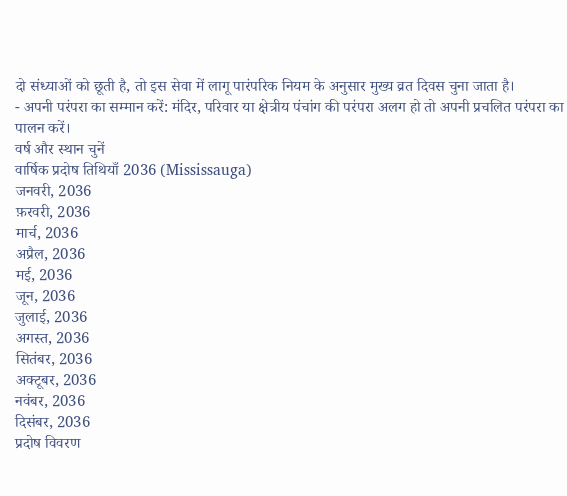दो संध्याओं को छूती है, तो इस सेवा में लागू पारंपरिक नियम के अनुसार मुख्य व्रत दिवस चुना जाता है।
- अपनी परंपरा का सम्मान करें: मंदिर, परिवार या क्षेत्रीय पंचांग की परंपरा अलग हो तो अपनी प्रचलित परंपरा का पालन करें।
वर्ष और स्थान चुनें
वार्षिक प्रदोष तिथियाँ 2036 (Mississauga)
जनवरी, 2036
फ़रवरी, 2036
मार्च, 2036
अप्रैल, 2036
मई, 2036
जून, 2036
जुलाई, 2036
अगस्त, 2036
सितंबर, 2036
अक्टूबर, 2036
नवंबर, 2036
दिसंबर, 2036
प्रदोष विवरण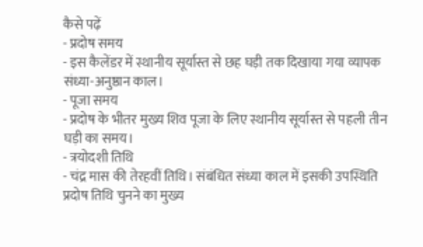कैसे पढ़ें
- प्रदोष समय
- इस कैलेंडर में स्थानीय सूर्यास्त से छह घड़ी तक दिखाया गया व्यापक संध्या-अनुष्ठान काल।
- पूजा समय
- प्रदोष के भीतर मुख्य शिव पूजा के लिए स्थानीय सूर्यास्त से पहली तीन घड़ी का समय।
- त्रयोदशी तिथि
- चंद्र मास की तेरहवीं तिथि। संबंधित संध्या काल में इसकी उपस्थिति प्रदोष तिथि चुनने का मुख्य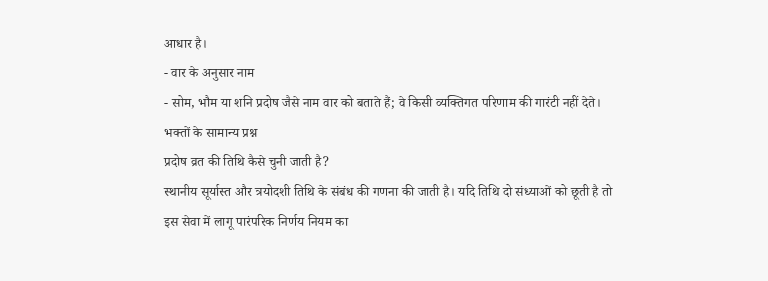आधार है।
- वार के अनुसार नाम
- सोम, भौम या शनि प्रदोष जैसे नाम वार को बताते हैं; वे किसी व्यक्तिगत परिणाम की गारंटी नहीं देते।
भक्तों के सामान्य प्रश्न
प्रदोष व्रत की तिथि कैसे चुनी जाती है?
स्थानीय सूर्यास्त और त्रयोदशी तिथि के संबंध की गणना की जाती है। यदि तिथि दो संध्याओं को छूती है तो इस सेवा में लागू पारंपरिक निर्णय नियम का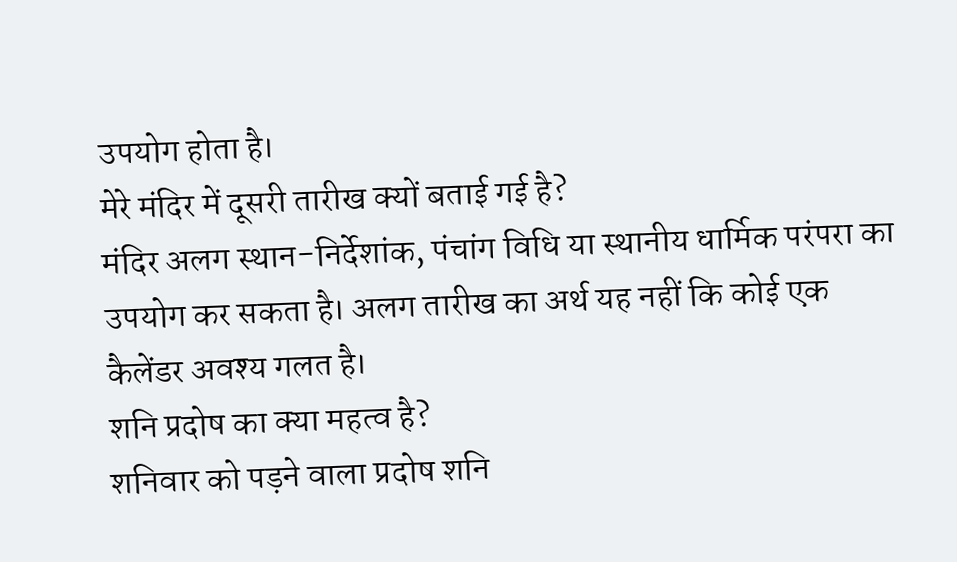उपयोग होता है।
मेरे मंदिर में दूसरी तारीख क्यों बताई गई है?
मंदिर अलग स्थान-निर्देशांक, पंचांग विधि या स्थानीय धार्मिक परंपरा का उपयोग कर सकता है। अलग तारीख का अर्थ यह नहीं कि कोई एक कैलेंडर अवश्य गलत है।
शनि प्रदोष का क्या महत्व है?
शनिवार को पड़ने वाला प्रदोष शनि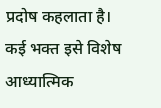प्रदोष कहलाता है। कई भक्त इसे विशेष आध्यात्मिक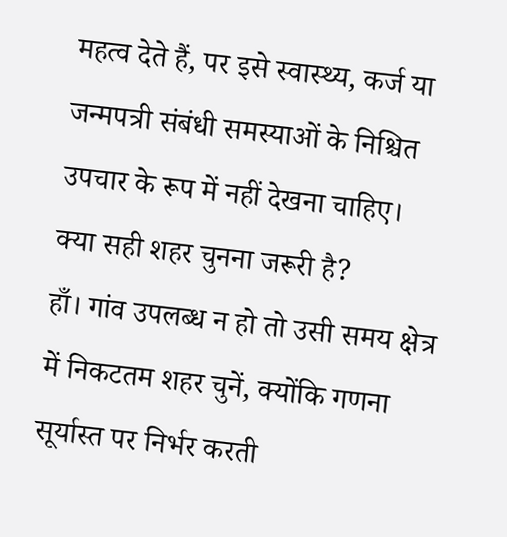महत्व देते हैं, पर इसे स्वास्थ्य, कर्ज या जन्मपत्री संबंधी समस्याओं के निश्चित उपचार के रूप में नहीं देखना चाहिए।
क्या सही शहर चुनना जरूरी है?
हाँ। गांव उपलब्ध न हो तो उसी समय क्षेत्र में निकटतम शहर चुनें, क्योंकि गणना सूर्यास्त पर निर्भर करती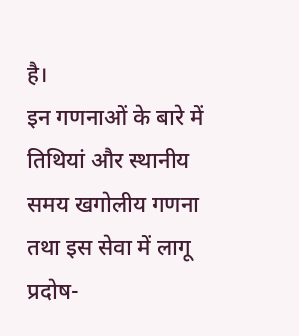है।
इन गणनाओं के बारे में
तिथियां और स्थानीय समय खगोलीय गणना तथा इस सेवा में लागू प्रदोष-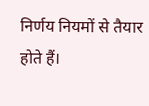निर्णय नियमों से तैयार होते हैं।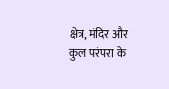क्षेत्र, मंदिर और कुल परंपरा के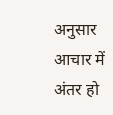अनुसार आचार में अंतर हो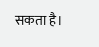सकता है।